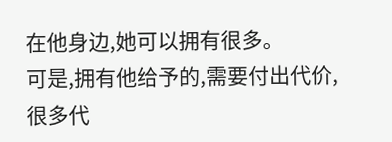在他身边,她可以拥有很多。
可是,拥有他给予的,需要付出代价,很多代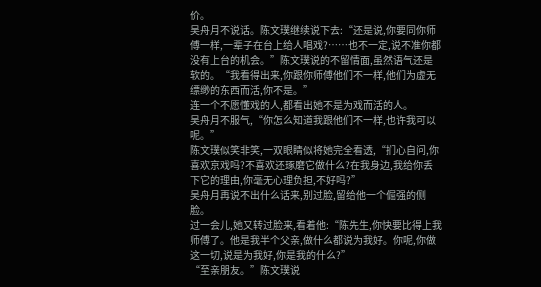价。
吴舟月不说话。陈文璞继续说下去:“还是说,你要同你师傅一样,一辈子在台上给人唱戏?……也不一定,说不准你都没有上台的机会。”陈文璞说的不留情面,虽然语气还是软的。“我看得出来,你跟你师傅他们不一样,他们为虚无缥缈的东西而活,你不是。”
连一个不愿懂戏的人,都看出她不是为戏而活的人。
吴舟月不服气,“你怎么知道我跟他们不一样,也许我可以呢。”
陈文璞似笑非笑,一双眼睛似将她完全看透,“扪心自问,你喜欢京戏吗?不喜欢还琢磨它做什么?在我身边,我给你丢下它的理由,你毫无心理负担,不好吗?”
吴舟月再说不出什么话来,别过脸,留给他一个倔强的侧脸。
过一会儿,她又转过脸来,看着他:“陈先生,你快要比得上我师傅了。他是我半个父亲,做什么都说为我好。你呢,你做这一切,说是为我好,你是我的什么?”
“至亲朋友。”陈文璞说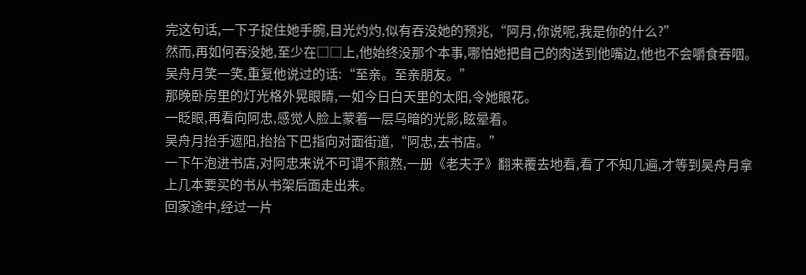完这句话,一下子捉住她手腕,目光灼灼,似有吞没她的预兆,“阿月,你说呢,我是你的什么?”
然而,再如何吞没她,至少在□□上,他始终没那个本事,哪怕她把自己的肉送到他嘴边,他也不会嚼食吞咽。
吴舟月笑一笑,重复他说过的话:“至亲。至亲朋友。”
那晚卧房里的灯光格外晃眼睛,一如今日白天里的太阳,令她眼花。
一眨眼,再看向阿忠,感觉人脸上蒙着一层乌暗的光影,眩晕着。
吴舟月抬手遮阳,抬抬下巴指向对面街道,“阿忠,去书店。”
一下午泡进书店,对阿忠来说不可谓不煎熬,一册《老夫子》翻来覆去地看,看了不知几遍,才等到吴舟月拿上几本要买的书从书架后面走出来。
回家途中,经过一片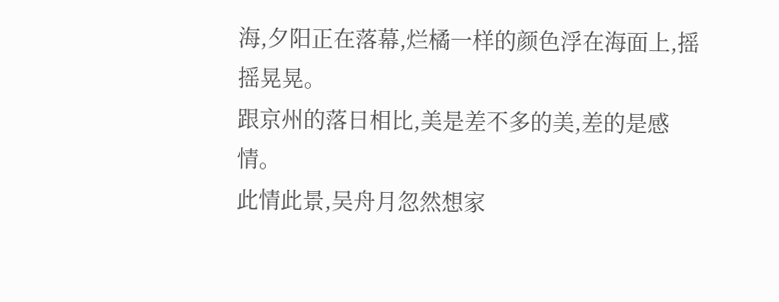海,夕阳正在落幕,烂橘一样的颜色浮在海面上,摇摇晃晃。
跟京州的落日相比,美是差不多的美,差的是感情。
此情此景,吴舟月忽然想家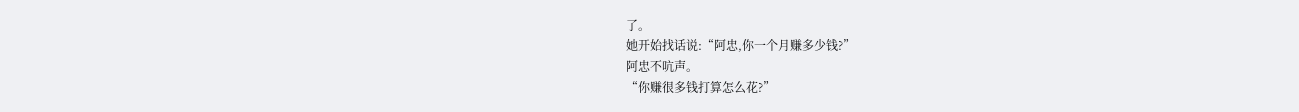了。
她开始找话说:“阿忠,你一个月赚多少钱?”
阿忠不吭声。
“你赚很多钱打算怎么花?”